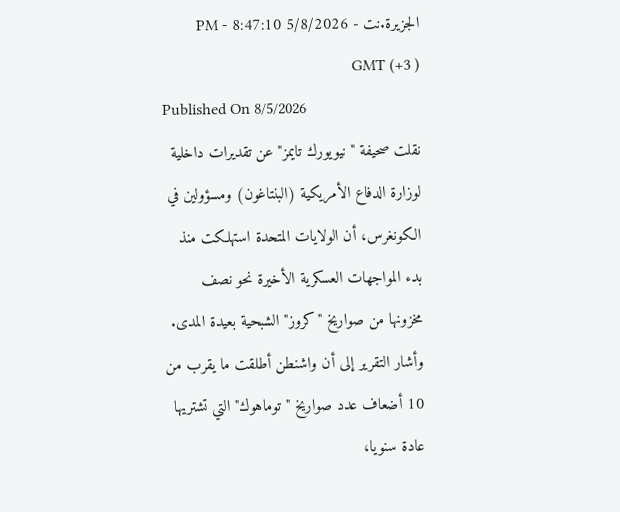الجزيرة.نت - 5/8/2026 8:47:10 PM - GMT (+3 )
Published On 8/5/2026
نقلت صحيفة "نيويورك تايمز" عن تقديرات داخلية لوزارة الدفاع الأمريكية (البنتاغون) ومسؤولين في الكونغرس، أن الولايات المتحدة استهلكت منذ بدء المواجهات العسكرية الأخيرة نحو نصف مخزونها من صواريخ "كروز" الشبحية بعيدة المدى.
وأشار التقرير إلى أن واشنطن أطلقت ما يقرب من 10 أضعاف عدد صواريخ "توماهوك" التي تشتريها عادة سنويا،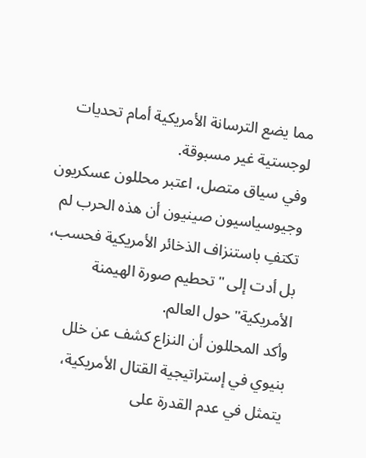مما يضع الترسانة الأمريكية أمام تحديات لوجستية غير مسبوقة.
وفي سياق متصل، اعتبر محللون عسكريون وجيوسياسيون صينيون أن هذه الحرب لم تكتفِ باستنزاف الذخائر الأمريكية فحسب، بل أدت إلى "تحطيم صورة الهيمنة الأمريكية" حول العالم.
وأكد المحللون أن النزاع كشف عن خلل بنيوي في إستراتيجية القتال الأمريكية، يتمثل في عدم القدرة على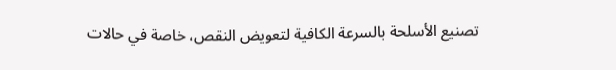تصنيع الأسلحة بالسرعة الكافية لتعويض النقص، خاصة في حالات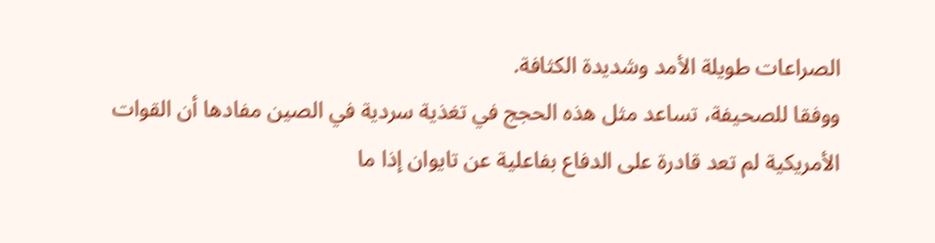الصراعات طويلة الأمد وشديدة الكثافة.
ووفقا للصحيفة، تساعد مثل هذه الحجج في تغذية سردية في الصين مفادها أن القوات الأمريكية لم تعد قادرة على الدفاع بفاعلية عن تايوان إذا ما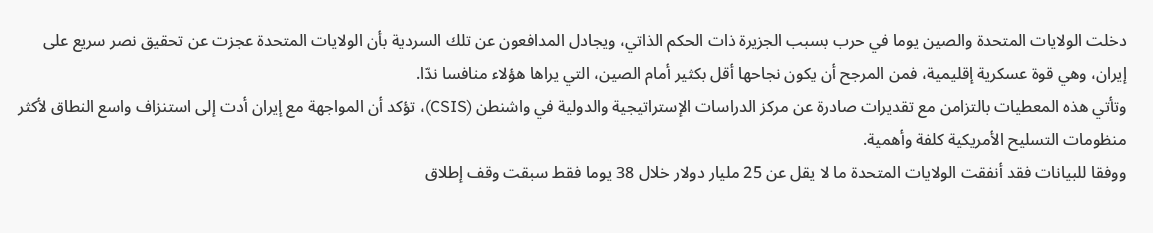دخلت الولايات المتحدة والصين يوما في حرب بسبب الجزيرة ذات الحكم الذاتي، ويجادل المدافعون عن تلك السردية بأن الولايات المتحدة عجزت عن تحقيق نصر سريع على إيران، وهي قوة عسكرية إقليمية، فمن المرجح أن يكون نجاحها أقل بكثير أمام الصين، التي يراها هؤلاء منافسا ندّا.
وتأتي هذه المعطيات بالتزامن مع تقديرات صادرة عن مركز الدراسات الإستراتيجية والدولية في واشنطن (CSIS)، تؤكد أن المواجهة مع إيران أدت إلى استنزاف واسع النطاق لأكثر منظومات التسليح الأمريكية كلفة وأهمية.
ووفقا للبيانات فقد أنفقت الولايات المتحدة ما لا يقل عن 25 مليار دولار خلال 38 يوما فقط سبقت وقف إطلاق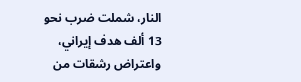النار، شملت ضرب نحو 13 ألف هدف إيراني، واعتراض رشقات من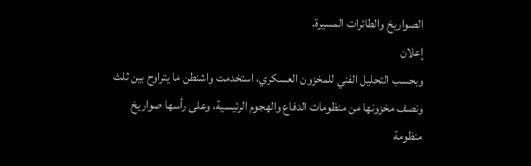الصواريخ والطائرات المسيرة.
إعلان
وبحسب التحليل الفني للمخزون العسكري، استخدمت واشنطن ما يتراوح بين ثلث ونصف مخزونها من منظومات الدفاع والهجوم الرئيسية، وعلى رأسها صواريخ منظومة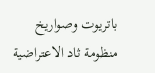باتريوت وصواريخ منظومة ثاد الاعتراضية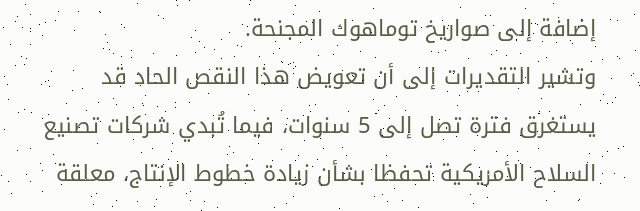إضافة إلى صواريخ توماهوك المجنحة.
وتشير التقديرات إلى أن تعويض هذا النقص الحاد قد يستغرق فترة تصل إلى 5 سنوات، فيما تُبدي شركات تصنيع السلاح الأمريكية تحفظا بشأن زيادة خطوط الإنتاج، معلقة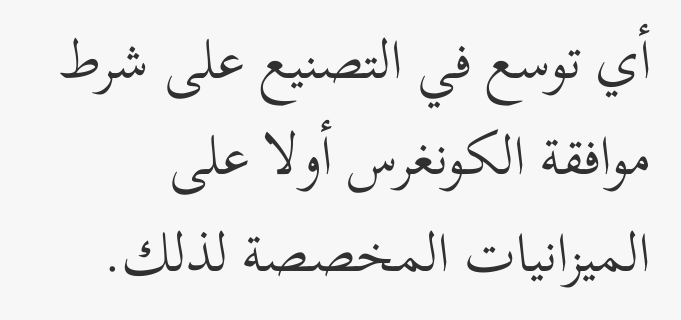أي توسع في التصنيع على شرط موافقة الكونغرس أولا على الميزانيات المخصصة لذلك.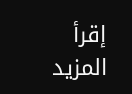إقرأ المزيد